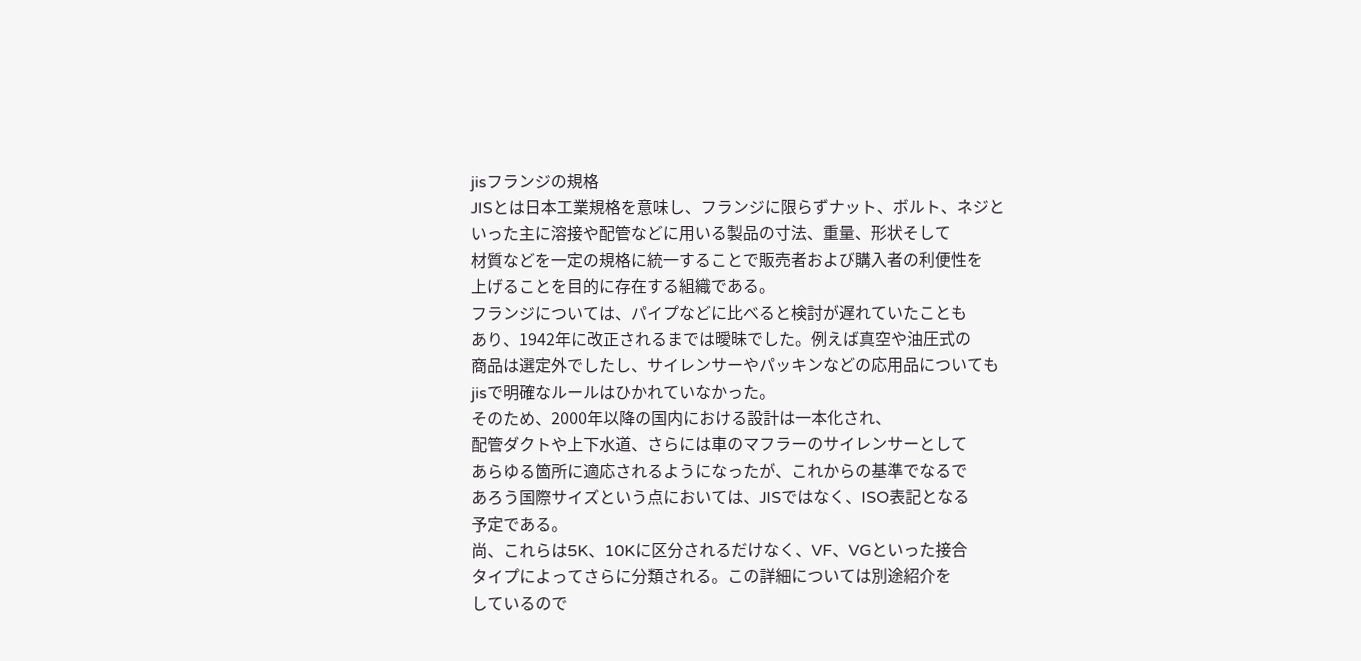jisフランジの規格
JISとは日本工業規格を意味し、フランジに限らずナット、ボルト、ネジと
いった主に溶接や配管などに用いる製品の寸法、重量、形状そして
材質などを一定の規格に統一することで販売者および購入者の利便性を
上げることを目的に存在する組織である。
フランジについては、パイプなどに比べると検討が遅れていたことも
あり、1942年に改正されるまでは曖昧でした。例えば真空や油圧式の
商品は選定外でしたし、サイレンサーやパッキンなどの応用品についても
jisで明確なルールはひかれていなかった。
そのため、2000年以降の国内における設計は一本化され、
配管ダクトや上下水道、さらには車のマフラーのサイレンサーとして
あらゆる箇所に適応されるようになったが、これからの基準でなるで
あろう国際サイズという点においては、JISではなく、ISO表記となる
予定である。
尚、これらは5K、10Kに区分されるだけなく、VF、VGといった接合
タイプによってさらに分類される。この詳細については別途紹介を
しているので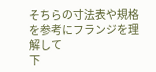そちらの寸法表や規格を参考にフランジを理解して
下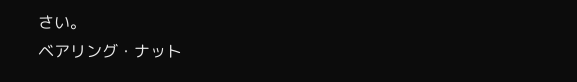さい。
ベアリング・ナット